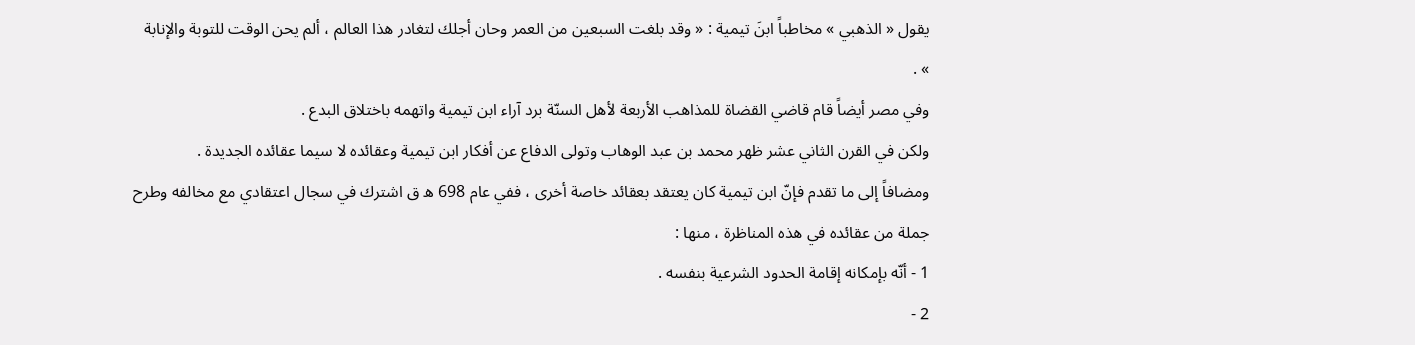يقول « الذهبي » مخاطباً ابنَ تيمية : « وقد بلغت السبعين من العمر وحان أجلك لتغادر هذا العالم ، ألم يحن الوقت للتوبة والإنابة » .
وفي مصر أيضاً قام قاضي القضاة للمذاهب الأربعة لأهل السنّة برد آراء ابن تيمية واتهمه باختلاق البدع .
ولكن في القرن الثاني عشر ظهر محمد بن عبد الوهاب وتولى الدفاع عن أفكار ابن تيمية وعقائده لا سيما عقائده الجديدة .
ومضافاً إلى ما تقدم فإنّ ابن تيمية كان يعتقد بعقائد خاصة أخرى ، ففي عام 698 ه ق اشترك في سجال اعتقادي مع مخالفه وطرح جملة من عقائده في هذه المناظرة ، منها :
1 - أنّه بإمكانه إقامة الحدود الشرعية بنفسه .
2 -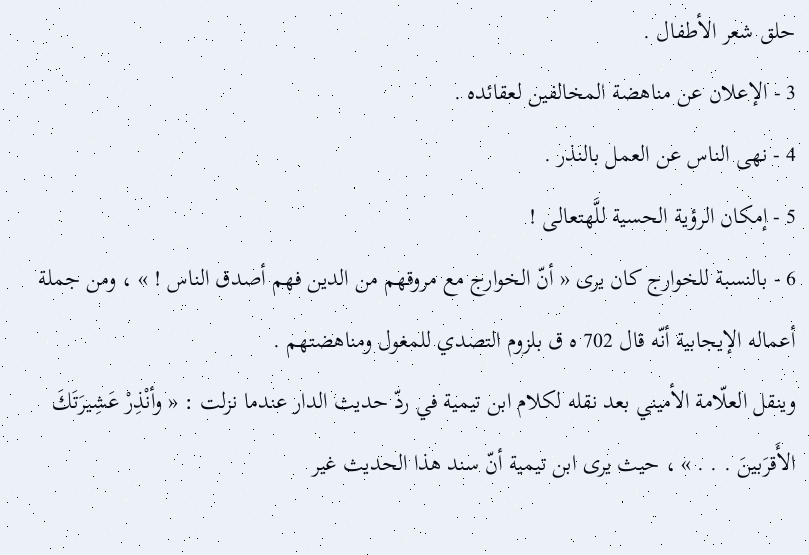حلق شعر الأطفال .
3 - الإعلان عن مناهضة المخالفين لعقائده .
4 - نهى الناس عن العمل بالنذر .
5 - إمكان الرؤية الحسية للَّهتعالى !
6 - بالنسبة للخوارج كان يرى « أنّ الخوارج مع مروقهم من الدين فهم أصدق الناس ! » ، ومن جملة أعماله الإيجابية أنّه قال 702 ه ق بلزوم التصدي للمغول ومناهضتهم .
وينقل العلّامة الأميني بعد نقله لكلام ابن تيمية في ردّ حديث الدار عندما نزلت : « وأنْذِرْ عَشِيرَتَكَ الأَقرَبينَ . . . » ، حيث يرى ابن تيمية أنّ سند هذا الحديث غير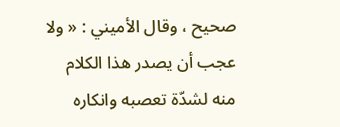صحيح ، وقال الأميني : « ولا عجب أن يصدر هذا الكلام منه لشدّة تعصبه وانكاره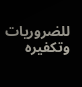للضروريات وتكفيره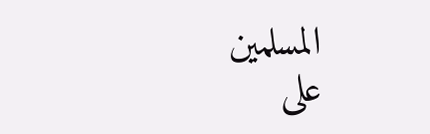المسلمين
على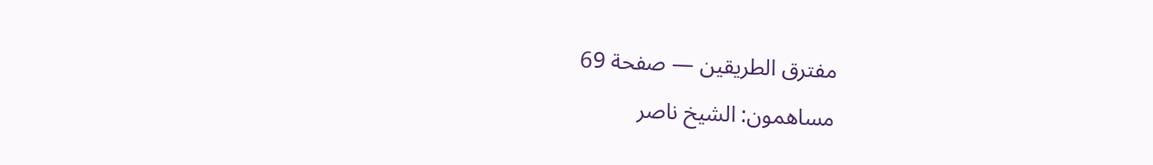مفترق الطريقين — صفحة 69
مساهمون: الشيخ ناصر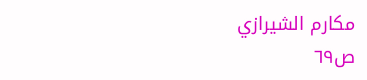مكارم الشيرازي
ص٦٩